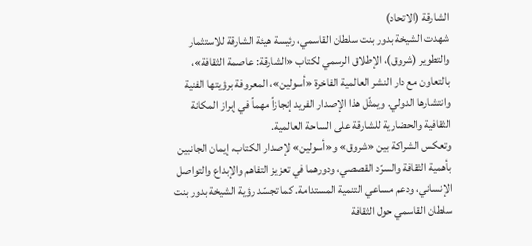الشارقة (الاتحاد)
شهدت الشيخة بدور بنت سلطان القاسمي، رئيسة هيئة الشارقة للاستثمار والتطوير (شروق)، الإطلاق الرسمي لكتاب «الشارقة: عاصمة الثقافة»، بالتعاون مع دار النشر العالمية الفاخرة «أسولين»، المعروفة برؤيتها الفنية وانتشارها الدولي. ويمثّل هذا الإصدار الفريد إنجازاً مهماً في إبراز المكانة الثقافية والحضارية للشارقة على الساحة العالمية.
وتعكس الشراكة بين «شروق» و«أسولين» لإصدار الكتاب، إيمان الجانبين بأهمية الثقافة والسرّد القصصي، ودورهما في تعزيز التفاهم والإبداع والتواصل الإنساني، ودعم مساعي التنمية المستدامة. كما تجسّد رؤية الشيخة بدور بنت سلطان القاسمي حول الثقافة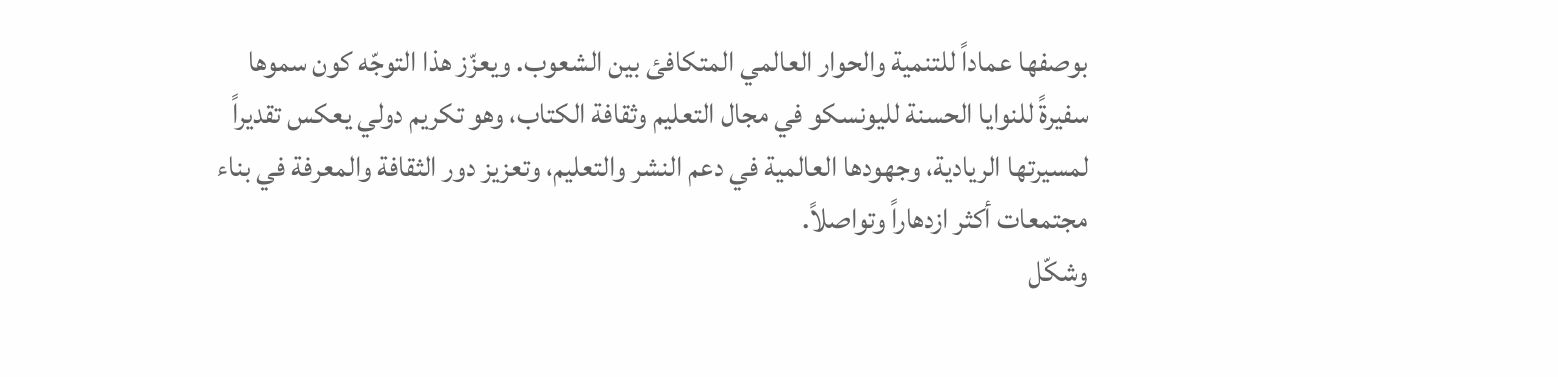بوصفها عماداً للتنمية والحوار العالمي المتكافئ بين الشعوب. ويعزّز هذا التوجّه كون سموها سفيرةً للنوايا الحسنة لليونسكو في مجال التعليم وثقافة الكتاب، وهو تكريم دولي يعكس تقديراً لمسيرتها الريادية، وجهودها العالمية في دعم النشر والتعليم، وتعزيز دور الثقافة والمعرفة في بناء مجتمعات أكثر ازدهاراً وتواصلاً.
وشكّل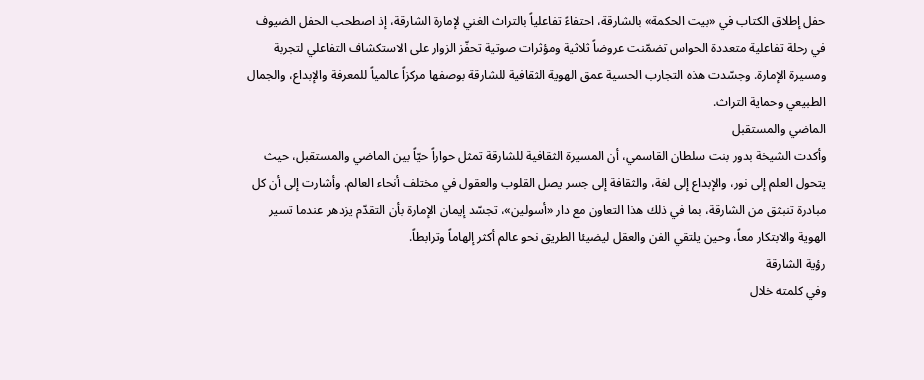حفل إطلاق الكتاب في «بيت الحكمة» بالشارقة، احتفاءً تفاعلياً بالتراث الغني لإمارة الشارقة، إذ اصطحب الحفل الضيوف في رحلة تفاعلية متعددة الحواس تضمّنت عروضاً ثلاثية ومؤثرات صوتية تحفّز الزوار على الاستكشاف التفاعلي لتجربة ومسيرة الإمارة. وجسّدت هذه التجارب الحسية عمق الهوية الثقافية للشارقة بوصفها مركزاً عالمياً للمعرفة والإبداع، والجمال الطبيعي وحماية التراث.
الماضي والمستقبل
وأكدت الشيخة بدور بنت سلطان القاسمي، أن المسيرة الثقافية للشارقة تمثل حواراً حيّاً بين الماضي والمستقبل، حيث يتحول العلم إلى نور، والإبداع إلى لغة، والثقافة إلى جسر يصل القلوب والعقول في مختلف أنحاء العالم. وأشارت إلى أن كل مبادرة تنبثق من الشارقة، بما في ذلك هذا التعاون مع دار «أسولين»، تجسّد إيمان الإمارة بأن التقدّم يزدهر عندما تسير الهوية والابتكار معاً، وحين يلتقي الفن والعقل ليضيئا الطريق نحو عالم أكثر إلهاماً وترابطاً.
رؤية الشارقة
وفي كلمته خلال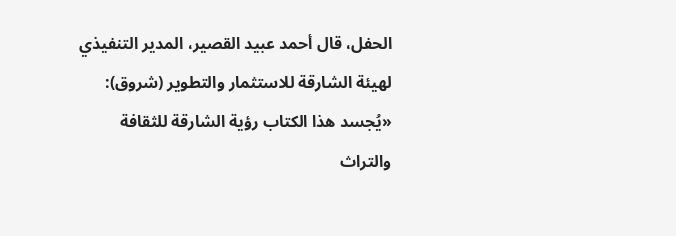الحفل، قال أحمد عبيد القصير، المدير التنفيذي لهيئة الشارقة للاستثمار والتطوير (شروق): «يُجسد هذا الكتاب رؤية الشارقة للثقافة والتراث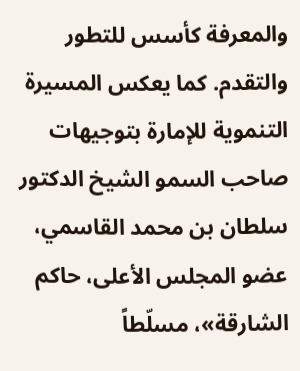والمعرفة كأسس للتطور والتقدم. كما يعكس المسيرة التنموية للإمارة بتوجيهات صاحب السمو الشيخ الدكتور سلطان بن محمد القاسمي، عضو المجلس الأعلى، حاكم الشارقة»، مسلّطاً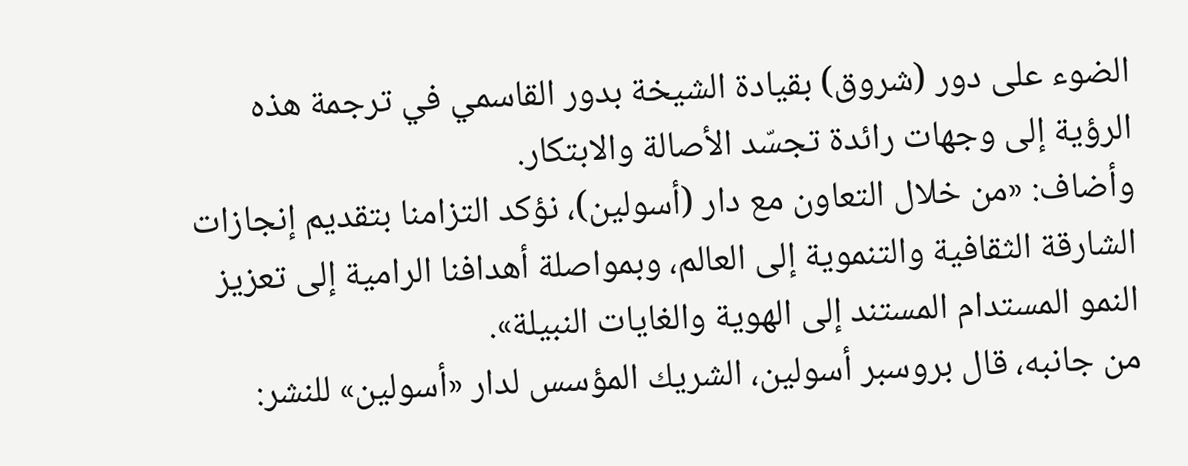الضوء على دور (شروق) بقيادة الشيخة بدور القاسمي في ترجمة هذه الرؤية إلى وجهات رائدة تجسّد الأصالة والابتكار.
وأضاف: «من خلال التعاون مع دار (أسولين)، نؤكد التزامنا بتقديم إنجازات الشارقة الثقافية والتنموية إلى العالم، وبمواصلة أهدافنا الرامية إلى تعزيز النمو المستدام المستند إلى الهوية والغايات النبيلة».
من جانبه، قال بروسبر أسولين، الشريك المؤسس لدار «أسولين» للنشر: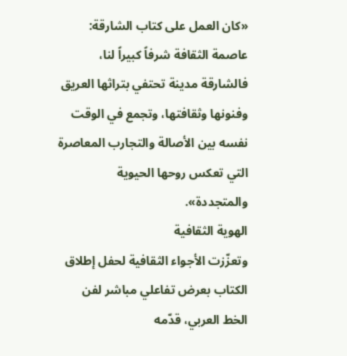«كان العمل على كتاب الشارقة: عاصمة الثقافة شرفاً كبيراً لنا، فالشارقة مدينة تحتفي بتراثها العريق وفنونها وثقافتها، وتجمع في الوقت نفسه بين الأصالة والتجارب المعاصرة التي تعكس روحها الحيوية والمتجددة».
الهوية الثقافية
وتعزّزت الأجواء الثقافية لحفل إطلاق الكتاب بعرض تفاعلي مباشر لفن الخط العربي، قدّمه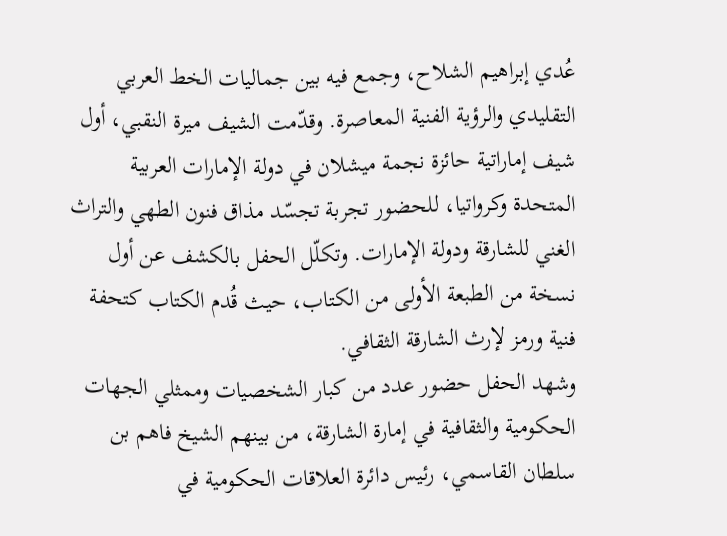عُدي إبراهيم الشلاح، وجمع فيه بين جماليات الخط العربي التقليدي والرؤية الفنية المعاصرة. وقدّمت الشيف ميرة النقبي، أول شيف إماراتية حائزة نجمة ميشلان في دولة الإمارات العربية المتحدة وكرواتيا، للحضور تجربة تجسّد مذاق فنون الطهي والتراث الغني للشارقة ودولة الإمارات. وتكلّل الحفل بالكشف عن أول نسخة من الطبعة الأولى من الكتاب، حيث قُدم الكتاب كتحفة فنية ورمز لإرث الشارقة الثقافي.
وشهد الحفل حضور عدد من كبار الشخصيات وممثلي الجهات الحكومية والثقافية في إمارة الشارقة، من بينهم الشيخ فاهم بن سلطان القاسمي، رئيس دائرة العلاقات الحكومية في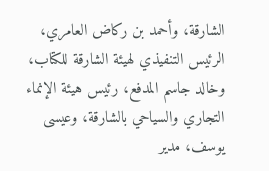الشارقة، وأحمد بن ركاض العامري، الرئيس التنفيذي لهيئة الشارقة للكتاب، وخالد جاسم المدفع، رئيس هيئة الإنماء التجاري والسياحي بالشارقة، وعيسى يوسف، مدير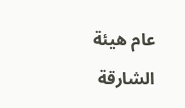عام هيئة الشارقة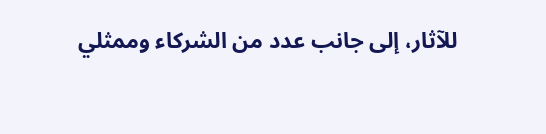للآثار، إلى جانب عدد من الشركاء وممثلي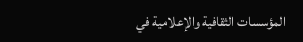المؤسسات الثقافية والإعلامية في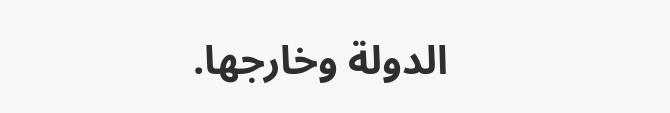الدولة وخارجها.